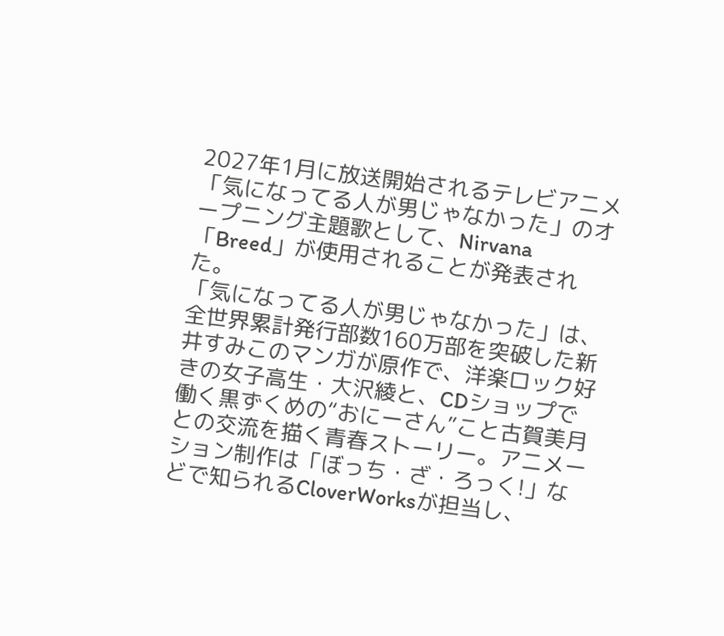2027年1月に放送開始されるテレビアニメ「気になってる人が男じゃなかった」のオープニング主題歌として、Nirvana「Breed」が使用されることが発表された。
「気になってる人が男じゃなかった」は、全世界累計発行部数160万部を突破した新井すみこのマンガが原作で、洋楽ロック好きの女子高生・大沢綾と、CDショップで働く黒ずくめの“おにーさん”こと古賀美月との交流を描く青春ストーリー。アニメーション制作は「ぼっち・ざ・ろっく!」などで知られるCloverWorksが担当し、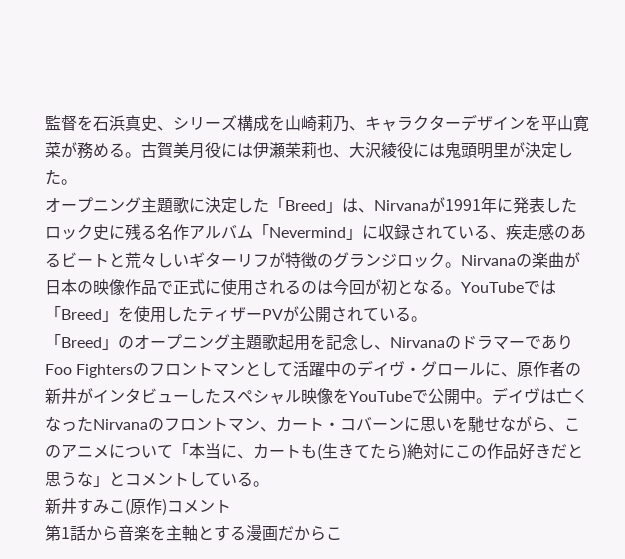監督を石浜真史、シリーズ構成を山崎莉乃、キャラクターデザインを平山寛菜が務める。古賀美月役には伊瀬茉莉也、大沢綾役には鬼頭明里が決定した。
オープニング主題歌に決定した「Breed」は、Nirvanaが1991年に発表したロック史に残る名作アルバム「Nevermind」に収録されている、疾走感のあるビートと荒々しいギターリフが特徴のグランジロック。Nirvanaの楽曲が日本の映像作品で正式に使用されるのは今回が初となる。YouTubeでは「Breed」を使用したティザーPVが公開されている。
「Breed」のオープニング主題歌起用を記念し、NirvanaのドラマーでありFoo Fightersのフロントマンとして活躍中のデイヴ・グロールに、原作者の新井がインタビューしたスペシャル映像をYouTubeで公開中。デイヴは亡くなったNirvanaのフロントマン、カート・コバーンに思いを馳せながら、このアニメについて「本当に、カートも(生きてたら)絶対にこの作品好きだと思うな」とコメントしている。
新井すみこ(原作)コメント
第1話から音楽を主軸とする漫画だからこ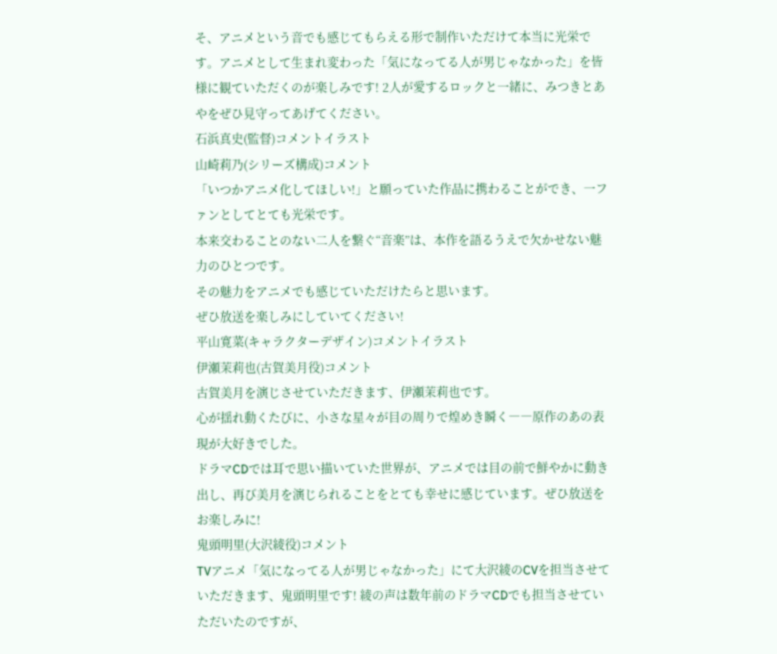そ、アニメという音でも感じてもらえる形で制作いただけて本当に光栄です。アニメとして生まれ変わった「気になってる人が男じゃなかった」を皆様に観ていただくのが楽しみです! 2人が愛するロックと一緒に、みつきとあやをぜひ見守ってあげてください。
石浜真史(監督)コメントイラスト
山崎莉乃(シリーズ構成)コメント
「いつかアニメ化してほしい!」と願っていた作品に携わることができ、一ファンとしてとても光栄です。
本来交わることのない二人を繋ぐ“音楽”は、本作を語るうえで欠かせない魅力のひとつです。
その魅力をアニメでも感じていただけたらと思います。
ぜひ放送を楽しみにしていてください!
平山寛菜(キャラクターデザイン)コメントイラスト
伊瀬茉莉也(古賀美月役)コメント
古賀美月を演じさせていただきます、伊瀬茉莉也です。
心が揺れ動くたびに、小さな星々が目の周りで煌めき瞬く――原作のあの表現が大好きでした。
ドラマCDでは耳で思い描いていた世界が、アニメでは目の前で鮮やかに動き出し、再び美月を演じられることをとても幸せに感じています。ぜひ放送をお楽しみに!
鬼頭明里(大沢綾役)コメント
TVアニメ「気になってる人が男じゃなかった」にて大沢綾のCVを担当させていただきます、鬼頭明里です! 綾の声は数年前のドラマCDでも担当させていただいたのですが、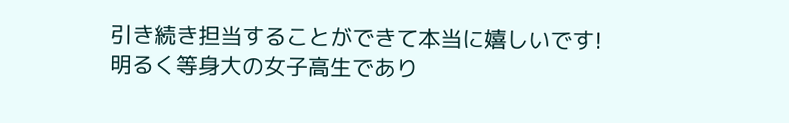引き続き担当することができて本当に嬉しいです!
明るく等身大の女子高生であり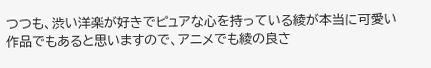つつも、渋い洋楽が好きでピュアな心を持っている綾が本当に可愛い作品でもあると思いますので、アニメでも綾の良さ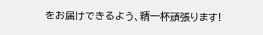をお届けできるよう、精一杯頑張ります!